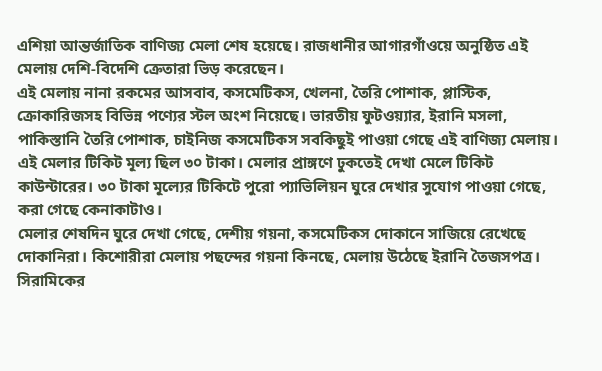এশিয়া আন্তর্জাতিক বাণিজ্য মেলা শেষ হয়েছে। রাজধানীর আগারগাঁওয়ে অনুষ্ঠিত এই মেলায় দেশি-বিদেশি ক্রেতারা ভিড় করেছেন।
এই মেলায় নানা রকমের আসবাব, কসমেটিকস, খেলনা, তৈরি পোশাক, প্লাস্টিক, ক্রোকারিজসহ বিভিন্ন পণ্যের স্টল অংশ নিয়েছে। ভারতীয় ফুটওয়্যার, ইরানি মসলা, পাকিস্তানি তৈরি পোশাক, চাইনিজ কসমেটিকস সবকিছুই পাওয়া গেছে এই বাণিজ্য মেলায়।
এই মেলার টিকিট মূল্য ছিল ৩০ টাকা। মেলার প্রাঙ্গণে ঢুকতেই দেখা মেলে টিকিট কাউন্টারের। ৩০ টাকা মূল্যের টিকিটে পুরো প্যাভিলিয়ন ঘুরে দেখার সুযোগ পাওয়া গেছে, করা গেছে কেনাকাটাও।
মেলার শেষদিন ঘুরে দেখা গেছে, দেশীয় গয়না, কসমেটিকস দোকানে সাজিয়ে রেখেছে দোকানিরা। কিশোরীরা মেলায় পছন্দের গয়না কিনছে, মেলায় উঠেছে ইরানি তৈজসপত্র। সিরামিকের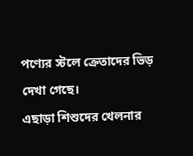পণ্যের স্টলে ক্রেতাদের ভিড় দেখা গেছে।
এছাড়া শিশুদের খেলনার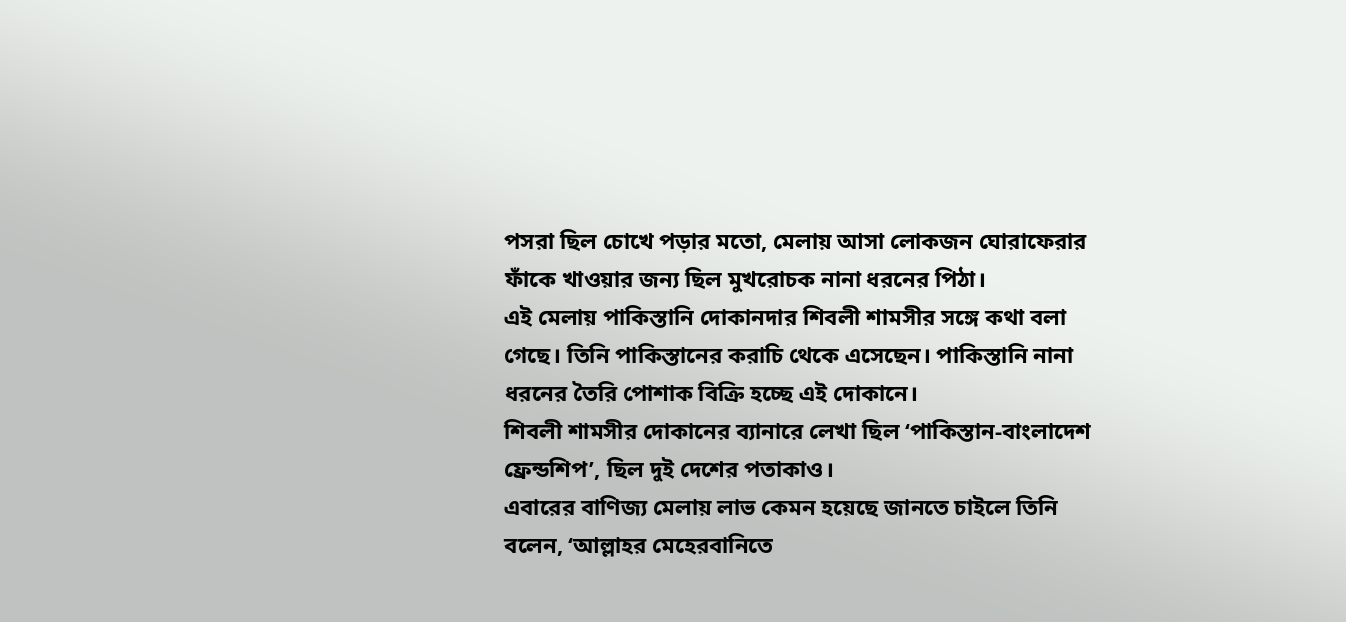পসরা ছিল চোখে পড়ার মতো, মেলায় আসা লোকজন ঘোরাফেরার ফাঁকে খাওয়ার জন্য ছিল মুখরোচক নানা ধরনের পিঠা।
এই মেলায় পাকিস্তানি দোকানদার শিবলী শামসীর সঙ্গে কথা বলা গেছে। তিনি পাকিস্তানের করাচি থেকে এসেছেন। পাকিস্তানি নানা ধরনের তৈরি পোশাক বিক্রি হচ্ছে এই দোকানে।
শিবলী শামসীর দোকানের ব্যানারে লেখা ছিল ‘পাকিস্তান-বাংলাদেশ ফ্রেন্ডশিপ’, ছিল দুই দেশের পতাকাও।
এবারের বাণিজ্য মেলায় লাভ কেমন হয়েছে জানতে চাইলে তিনি বলেন, ‘আল্লাহর মেহেরবানিতে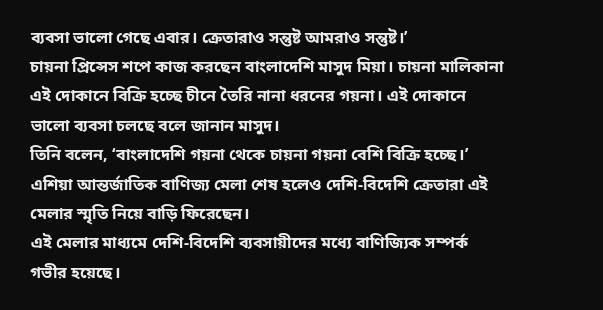ব্যবসা ভালো গেছে এবার। ক্রেতারাও সন্তুষ্ট আমরাও সন্তুষ্ট।’
চায়না প্রিন্সেস শপে কাজ করছেন বাংলাদেশি মাসুদ মিয়া। চায়না মালিকানা এই দোকানে বিক্রি হচ্ছে চীনে তৈরি নানা ধরনের গয়না। এই দোকানে ভালো ব্যবসা চলছে বলে জানান মাসুদ।
তিনি বলেন, ‘বাংলাদেশি গয়না থেকে চায়না গয়না বেশি বিক্রি হচ্ছে।’
এশিয়া আন্তর্জাতিক বাণিজ্য মেলা শেষ হলেও দেশি-বিদেশি ক্রেতারা এই মেলার স্মৃতি নিয়ে বাড়ি ফিরেছেন।
এই মেলার মাধ্যমে দেশি-বিদেশি ব্যবসায়ীদের মধ্যে বাণিজ্যিক সম্পর্ক গভীর হয়েছে।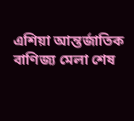এশিয়া আন্তর্জাতিক বাণিজ্য মেলা শেষ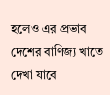হলেও এর প্রভাব দেশের বাণিজ্য খাতে দেখা যাবে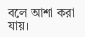বলে আশা করা যায়।